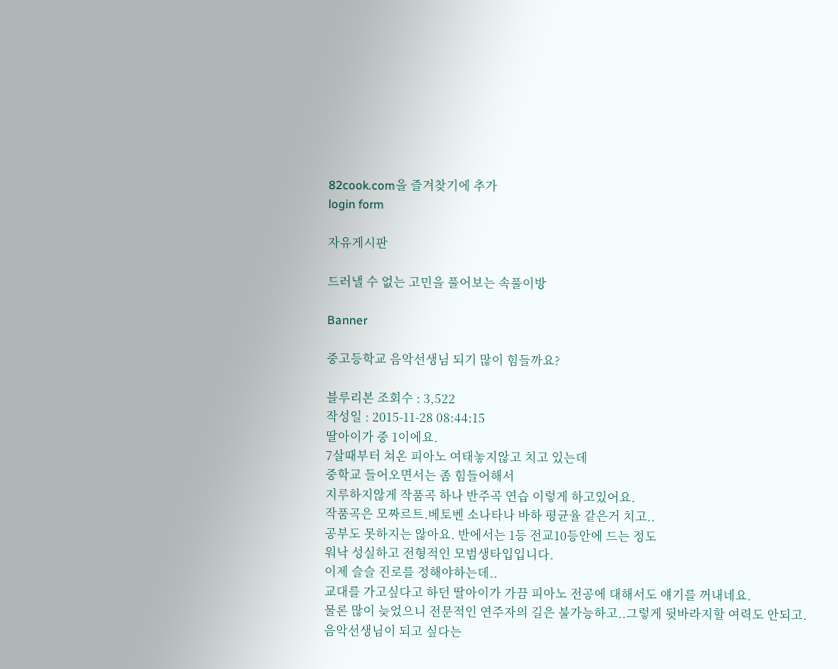82cook.com을 즐겨찾기에 추가
login form

자유게시판

드러낼 수 없는 고민을 풀어보는 속풀이방

Banner

중고등학교 음악선생님 되기 많이 힘들까요?

블루리본 조회수 : 3,522
작성일 : 2015-11-28 08:44:15
딸아이가 중 1이에요.
7살때부터 쳐온 피아노 여태놓지않고 치고 있는데
중학교 들어오면서는 좀 힘들어해서
지루하지않게 작품곡 하나 반주곡 연습 이렇게 하고있어요.
작품곡은 모짜르트.베토벤 소나타나 바하 평균율 같은거 치고..
공부도 못하지는 않아요. 반에서는 1등 전교10등안에 드는 정도
워낙 성실하고 전형적인 모범생타입입니다.
이제 슬슬 진로를 정해야하는데..
교대를 가고싶다고 하던 딸아이가 가끔 피아노 전공에 대해서도 얘기를 꺼내네요.
물론 많이 늦었으니 전문적인 연주자의 길은 불가능하고..그렇게 뒷바라지할 여력도 안되고.
음악선생님이 되고 싶다는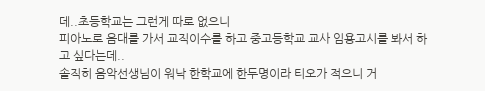데..초등학교는 그런게 따로 없으니
피아노로 음대를 가서 교직이수를 하고 중고등학교 교사 임용고시를 봐서 하고 싶다는데..
솔직히 음악선생님이 워낙 한학교에 한두명이라 티오가 적으니 거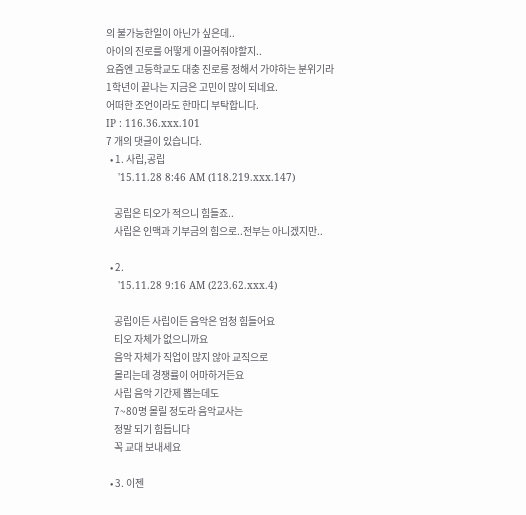의 불가능한일이 아닌가 싶은데..
아이의 진로를 어떻게 이끌어줘야할지..
요즘엔 고등학교도 대충 진로릉 정해서 가야하는 분위기라
1학년이 끝나는 지금은 고민이 많이 되네요.
어떠한 조언이라도 한마디 부탁합니다.
IP : 116.36.xxx.101
7 개의 댓글이 있습니다.
  • 1. 사립,공립
    '15.11.28 8:46 AM (118.219.xxx.147)

    공립은 티오가 적으니 힘들죠..
    사립은 인맥과 기부금의 힘으로..전부는 아니겠지만..

  • 2.
    '15.11.28 9:16 AM (223.62.xxx.4)

    공립이든 사립이든 음악은 엄청 힘들어요
    티오 자체가 없으니까요
    음악 자체가 직업이 많지 않아 교직으로
    몰리는데 경쟁률이 어마하거든요
    사립 음악 기간제 뽑는데도
    7~80명 몰릴 정도라 음악교사는
    정말 되기 힘듭니다
    꼭 교대 보내세요

  • 3. 이젠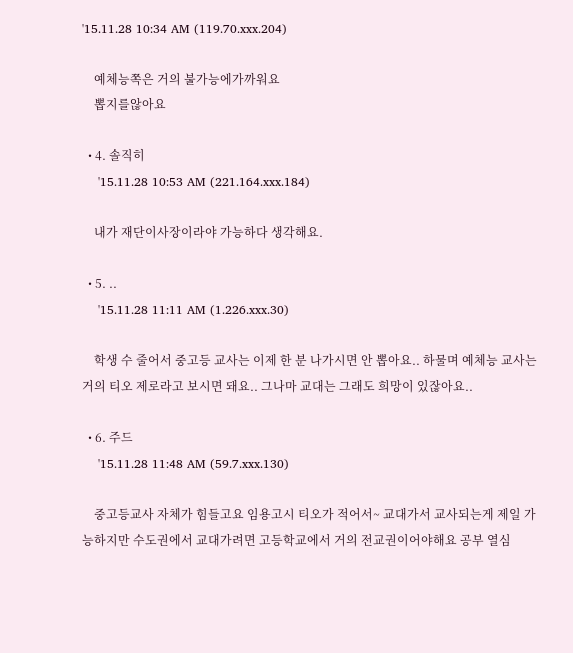'15.11.28 10:34 AM (119.70.xxx.204)

    예체능쪽은 거의 불가능에가까워요
    뽑지를않아요

  • 4. 솔직히
    '15.11.28 10:53 AM (221.164.xxx.184)

    내가 재단이사장이라야 가능하다 생각해요.

  • 5. ..
    '15.11.28 11:11 AM (1.226.xxx.30)

    학생 수 줄어서 중고등 교사는 이제 한 분 나가시면 안 뽑아요.. 하물며 예체능 교사는 거의 티오 제로라고 보시면 돼요.. 그나마 교대는 그래도 희망이 있잖아요..

  • 6. 주드
    '15.11.28 11:48 AM (59.7.xxx.130)

    중고등교사 자체가 힘들고요 임용고시 티오가 적어서~ 교대가서 교사되는게 제일 가능하지만 수도권에서 교대가려면 고등학교에서 거의 전교권이어야해요 공부 열심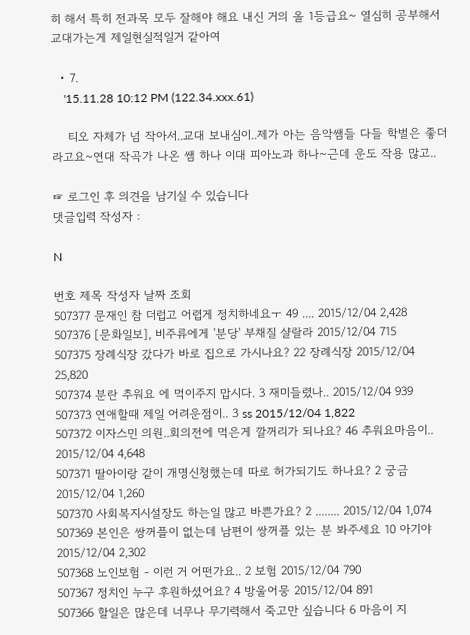히 해서 특히 전과목 모두 잘해야 해요 내신 거의 올 1등급요~ 열심히 공부해서 교대가는게 제일현실적일거 같아여

  • 7.
    '15.11.28 10:12 PM (122.34.xxx.61)

    티오 자체가 넘 작아서..교대 보내심이..제가 아는 음악쌤들 다들 학벌은 좋더라고요~연대 작곡가 나온 쌤 하나 이대 피아노과 하나~근데 운도 작용 많고..

☞ 로그인 후 의견을 남기실 수 있습니다
댓글입력 작성자 :

N

번호 제목 작성자 날짜 조회
507377 문재인 참 더럽고 어렵게 정치하네요ㅜ 49 .... 2015/12/04 2,428
507376 [문화일보], 비주류에게 '분당' 부채질 샬랄라 2015/12/04 715
507375 장례식장 갔다가 바로 집으로 가시나요? 22 장례식장 2015/12/04 25,820
507374 분란 추워요 에 먹이주지 맙시다. 3 재미들렸나.. 2015/12/04 939
507373 연애할때 제일 어려운점이.. 3 ss 2015/12/04 1,822
507372 이자스민 의원..회의전에 먹은게 깔꺼리가 되나요? 46 추워요마음이.. 2015/12/04 4,648
507371 딸아이랑 같이 개명신청했는데 따로 허가되기도 하나요? 2 궁금 2015/12/04 1,260
507370 사회복지시설장도 하는일 많고 바쁜가요? 2 ........ 2015/12/04 1,074
507369 본인은 쌍꺼플이 없는데 남편이 쌍꺼플 있는 분 봐주세요 10 아기야 2015/12/04 2,302
507368 노인보험 - 이런 거 어떤가요.. 2 보험 2015/12/04 790
507367 정치인 누구 후원하셨어요? 4 방울어뭉 2015/12/04 891
507366 할일은 많은데 너무나 무기력해서 죽고만 싶습니다 6 마음이 지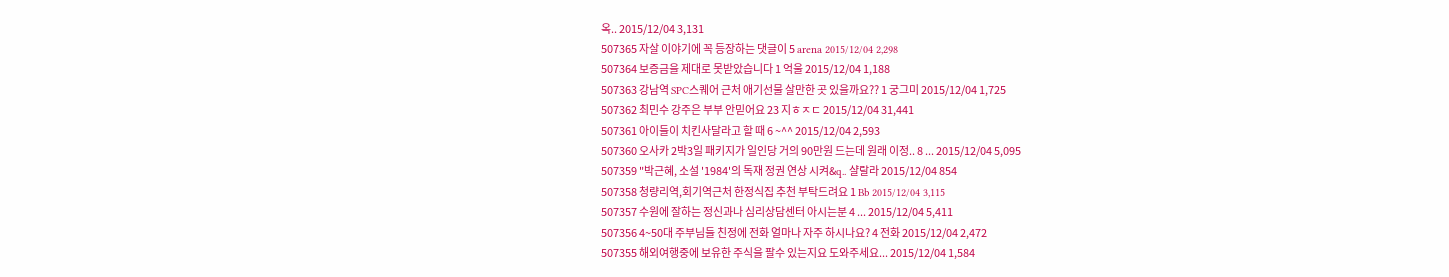옥.. 2015/12/04 3,131
507365 자살 이야기에 꼭 등장하는 댓글이 5 arena 2015/12/04 2,298
507364 보증금을 제대로 못받았습니다 1 억울 2015/12/04 1,188
507363 강남역 SPC스퀘어 근처 애기선물 살만한 곳 있을까요?? 1 궁그미 2015/12/04 1,725
507362 최민수 강주은 부부 안믿어요 23 지ㅎㅈㄷ 2015/12/04 31,441
507361 아이들이 치킨사달라고 할 때 6 ~^^ 2015/12/04 2,593
507360 오사카 2박3일 패키지가 일인당 거의 90만원 드는데 원래 이정.. 8 ... 2015/12/04 5,095
507359 "박근혜, 소설 '1984'의 독재 정권 연상 시켜&q.. 샬랄라 2015/12/04 854
507358 청량리역,회기역근처 한정식집 추천 부탁드려요 1 Bb 2015/12/04 3,115
507357 수원에 잘하는 정신과나 심리상담센터 아시는분 4 ... 2015/12/04 5,411
507356 4~50대 주부님들 친정에 전화 얼마나 자주 하시나요? 4 전화 2015/12/04 2,472
507355 해외여행중에 보유한 주식을 팔수 있는지요 도와주세요... 2015/12/04 1,584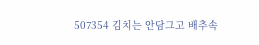507354 김치는 안담그고 배추속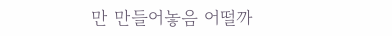만 만들어놓음 어떨까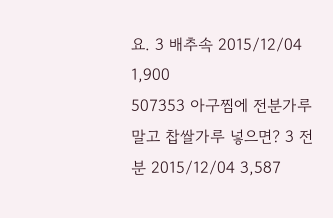요. 3 배추속 2015/12/04 1,900
507353 아구찜에 전분가루 말고 찹쌀가루 넣으면? 3 전분 2015/12/04 3,587